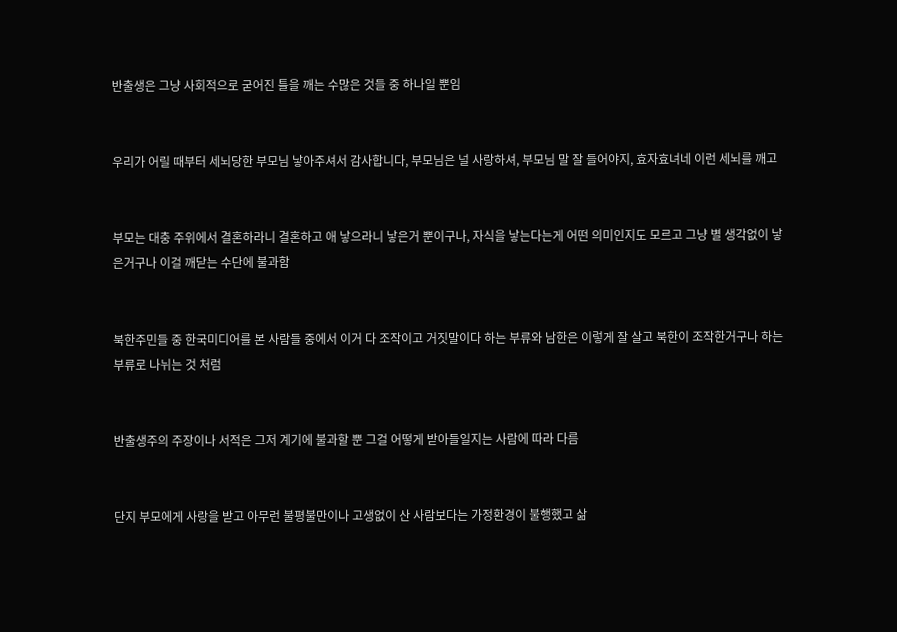반출생은 그냥 사회적으로 굳어진 틀을 깨는 수많은 것들 중 하나일 뿐임


우리가 어릴 때부터 세뇌당한 부모님 낳아주셔서 감사합니다, 부모님은 널 사랑하셔, 부모님 말 잘 들어야지, 효자효녀네 이런 세뇌를 깨고


부모는 대충 주위에서 결혼하라니 결혼하고 애 낳으라니 낳은거 뿐이구나, 자식을 낳는다는게 어떤 의미인지도 모르고 그냥 별 생각없이 낳은거구나 이걸 깨닫는 수단에 불과함


북한주민들 중 한국미디어를 본 사람들 중에서 이거 다 조작이고 거짓말이다 하는 부류와 남한은 이렇게 잘 살고 북한이 조작한거구나 하는 부류로 나뉘는 것 처럼


반출생주의 주장이나 서적은 그저 계기에 불과할 뿐 그걸 어떻게 받아들일지는 사람에 따라 다름


단지 부모에게 사랑을 받고 아무런 불평불만이나 고생없이 산 사람보다는 가정환경이 불행했고 삶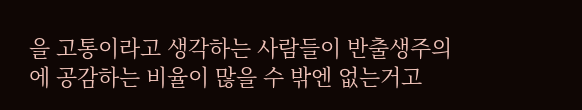을 고통이라고 생각하는 사람들이 반출생주의에 공감하는 비율이 많을 수 밖엔 없는거고